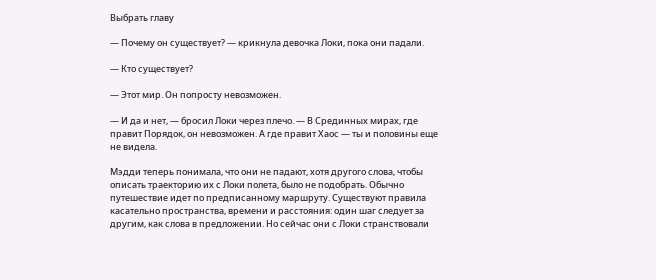Выбрать главу

— Почему он существует? — крикнула девочка Локи, пока они падали.

— Кто существует?

— Этот мир. Он попросту невозможен.

— И да и нет, — бросил Локи через плечо. — В Срединных мирах, где правит Порядок, он невозможен. А где правит Хаос — ты и половины еще не видела.

Мэдди теперь понимала, что они не падают, хотя другого слова, чтобы описать траекторию их с Локи полета, было не подобрать. Обычно путешествие идет по предписанному маршруту. Существуют правила касательно пространства, времени и расстояния: один шаг следует за другим, как слова в предложении. Но сейчас они с Локи странствовали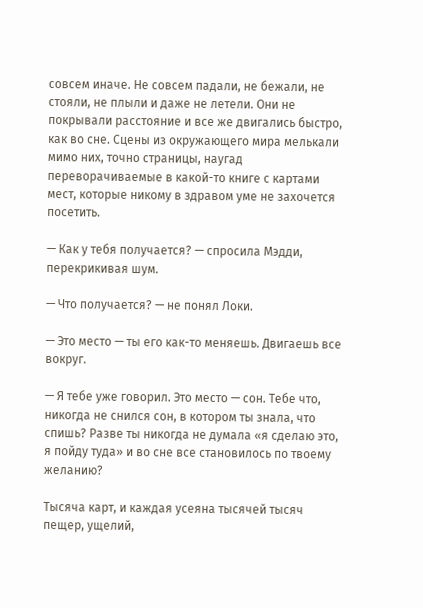совсем иначе. Не совсем падали, не бежали, не стояли, не плыли и даже не летели. Они не покрывали расстояние и все же двигались быстро, как во сне. Сцены из окружающего мира мелькали мимо них, точно страницы, наугад переворачиваемые в какой-то книге с картами мест, которые никому в здравом уме не захочется посетить.

— Как у тебя получается? — спросила Мэдди, перекрикивая шум.

— Что получается? — не понял Локи.

— Это место — ты его как-то меняешь. Двигаешь все вокруг.

— Я тебе уже говорил. Это место — сон. Тебе что, никогда не снился сон, в котором ты знала, что спишь? Разве ты никогда не думала «я сделаю это, я пойду туда» и во сне все становилось по твоему желанию?

Тысяча карт, и каждая усеяна тысячей тысяч пещер, ущелий,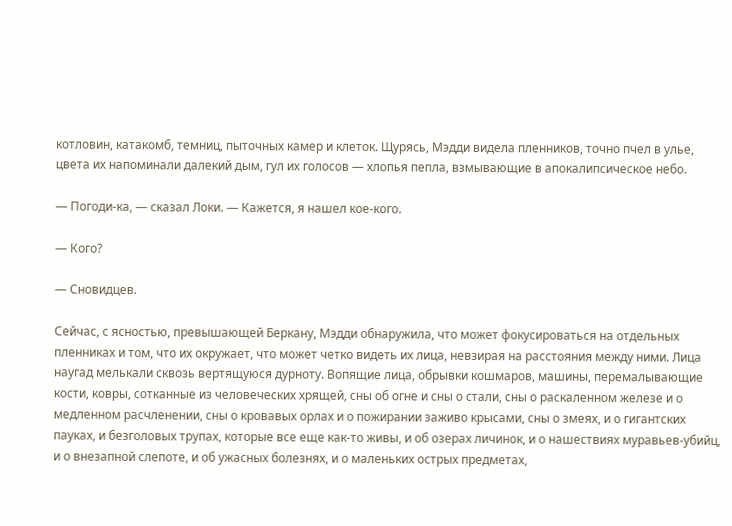котловин, катакомб, темниц, пыточных камер и клеток. Щурясь, Мэдди видела пленников, точно пчел в улье, цвета их напоминали далекий дым, гул их голосов — хлопья пепла, взмывающие в апокалипсическое небо.

— Погоди-ка, — сказал Локи. — Кажется, я нашел кое-кого.

— Кого?

— Сновидцев.

Сейчас, с ясностью, превышающей Беркану, Мэдди обнаружила, что может фокусироваться на отдельных пленниках и том, что их окружает, что может четко видеть их лица, невзирая на расстояния между ними. Лица наугад мелькали сквозь вертящуюся дурноту. Вопящие лица, обрывки кошмаров, машины, перемалывающие кости, ковры, сотканные из человеческих хрящей, сны об огне и сны о стали, сны о раскаленном железе и о медленном расчленении, сны о кровавых орлах и о пожирании заживо крысами, сны о змеях, и о гигантских пауках, и безголовых трупах, которые все еще как-то живы, и об озерах личинок, и о нашествиях муравьев-убийц, и о внезапной слепоте, и об ужасных болезнях, и о маленьких острых предметах,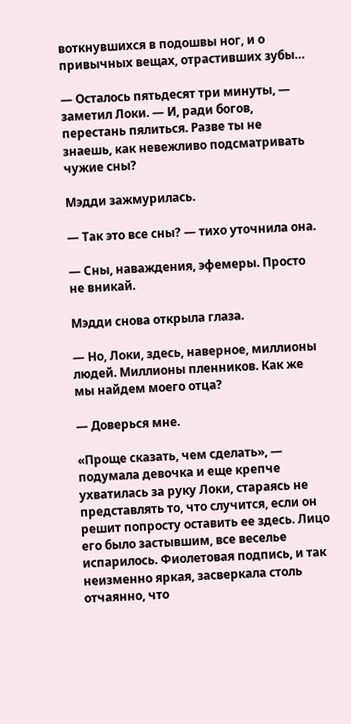воткнувшихся в подошвы ног, и о привычных вещах, отрастивших зубы…

— Осталось пятьдесят три минуты, — заметил Локи. — И, ради богов, перестань пялиться. Разве ты не знаешь, как невежливо подсматривать чужие сны?

Мэдди зажмурилась.

— Так это все сны? — тихо уточнила она.

— Сны, наваждения, эфемеры. Просто не вникай.

Мэдди снова открыла глаза.

— Но, Локи, здесь, наверное, миллионы людей. Миллионы пленников. Как же мы найдем моего отца?

— Доверься мне.

«Проще сказать, чем сделать», — подумала девочка и еще крепче ухватилась за руку Локи, стараясь не представлять то, что случится, если он решит попросту оставить ее здесь. Лицо его было застывшим, все веселье испарилось. Фиолетовая подпись, и так неизменно яркая, засверкала столь отчаянно, что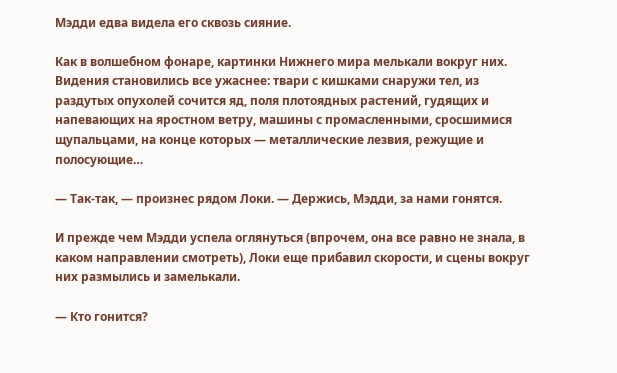Мэдди едва видела его сквозь сияние.

Как в волшебном фонаре, картинки Нижнего мира мелькали вокруг них. Видения становились все ужаснее: твари с кишками снаружи тел, из раздутых опухолей сочится яд, поля плотоядных растений, гудящих и напевающих на яростном ветру, машины с промасленными, сросшимися щупальцами, на конце которых — металлические лезвия, режущие и полосующие…

— Так-так, — произнес рядом Локи. — Держись, Мэдди, за нами гонятся.

И прежде чем Мэдди успела оглянуться (впрочем, она все равно не знала, в каком направлении смотреть), Локи еще прибавил скорости, и сцены вокруг них размылись и замелькали.

— Кто гонится?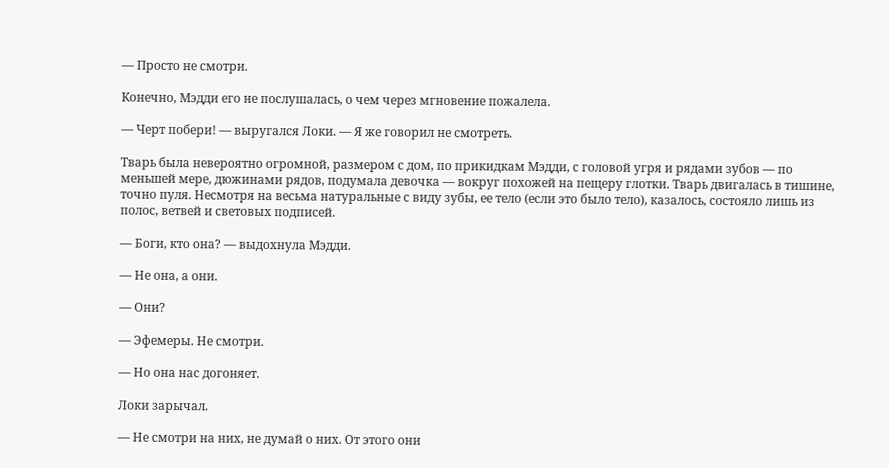— Просто не смотри.

Конечно, Мэдди его не послушалась, о чем через мгновение пожалела.

— Черт побери! — выругался Локи. — Я же говорил не смотреть.

Тварь была невероятно огромной, размером с дом, по прикидкам Мэдди, с головой угря и рядами зубов — по меньшей мере, дюжинами рядов, подумала девочка — вокруг похожей на пещеру глотки. Тварь двигалась в тишине, точно пуля. Несмотря на весьма натуральные с виду зубы, ее тело (если это было тело), казалось, состояло лишь из полос, ветвей и световых подписей.

— Боги, кто она? — выдохнула Мэдди.

— Не она, а они.

— Они?

— Эфемеры. Не смотри.

— Но она нас догоняет.

Локи зарычал.

— Не смотри на них, не думай о них. От этого они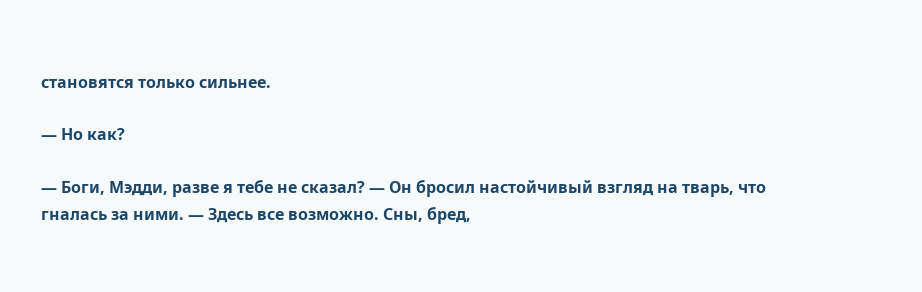становятся только сильнее.

— Но как?

— Боги, Мэдди, разве я тебе не сказал? — Он бросил настойчивый взгляд на тварь, что гналась за ними. — Здесь все возможно. Сны, бред,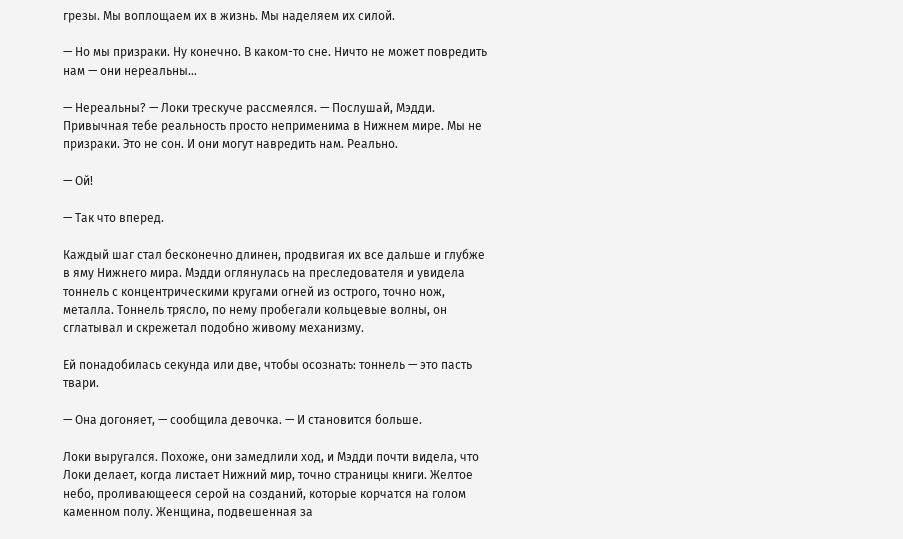грезы. Мы воплощаем их в жизнь. Мы наделяем их силой.

— Но мы призраки. Ну конечно. В каком-то сне. Ничто не может повредить нам — они нереальны…

— Нереальны? — Локи трескуче рассмеялся. — Послушай, Мэдди. Привычная тебе реальность просто неприменима в Нижнем мире. Мы не призраки. Это не сон. И они могут навредить нам. Реально.

— Ой!

— Так что вперед.

Каждый шаг стал бесконечно длинен, продвигая их все дальше и глубже в яму Нижнего мира. Мэдди оглянулась на преследователя и увидела тоннель с концентрическими кругами огней из острого, точно нож, металла. Тоннель трясло, по нему пробегали кольцевые волны, он сглатывал и скрежетал подобно живому механизму.

Ей понадобилась секунда или две, чтобы осознать: тоннель — это пасть твари.

— Она догоняет, — сообщила девочка. — И становится больше.

Локи выругался. Похоже, они замедлили ход, и Мэдди почти видела, что Локи делает, когда листает Нижний мир, точно страницы книги. Желтое небо, проливающееся серой на созданий, которые корчатся на голом каменном полу. Женщина, подвешенная за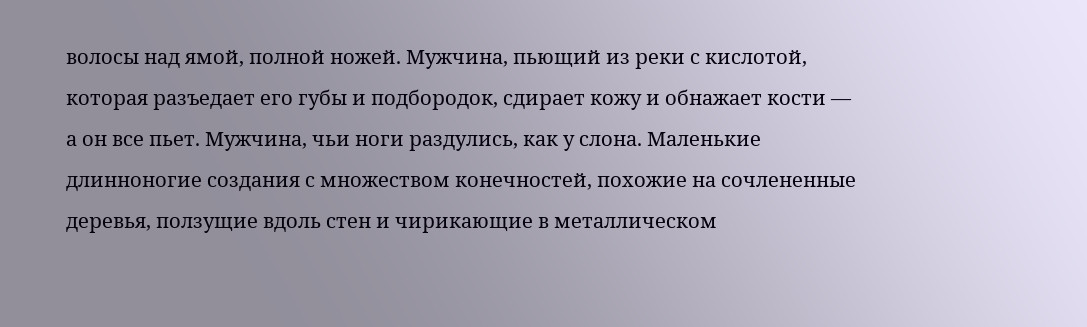волосы над ямой, полной ножей. Мужчина, пьющий из реки с кислотой, которая разъедает его губы и подбородок, сдирает кожу и обнажает кости — а он все пьет. Мужчина, чьи ноги раздулись, как у слона. Маленькие длинноногие создания с множеством конечностей, похожие на сочлененные деревья, ползущие вдоль стен и чирикающие в металлическом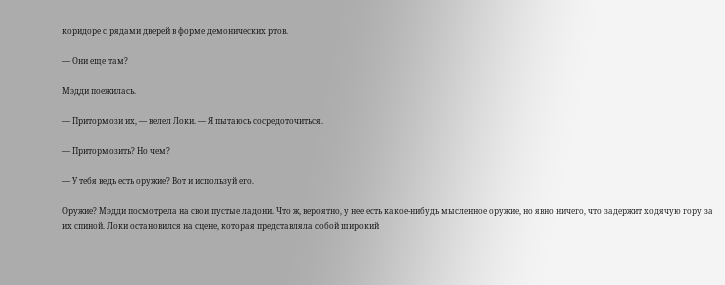коридоре с рядами дверей в форме демонических ртов.

— Они еще там?

Мэдди поежилась.

— Притормози их, — велел Локи. — Я пытаюсь сосредоточиться.

— Притормозить? Но чем?

— У тебя ведь есть оружие? Вот и используй его.

Оружие? Мэдди посмотрела на свои пустые ладони. Что ж, вероятно, у нее есть какое-нибудь мысленное оружие, но явно ничего, что задержит ходячую гору за их спиной. Локи остановился на сцене, которая представляла собой широкий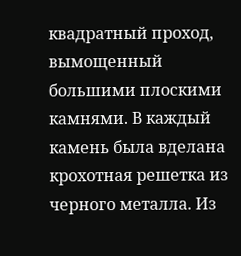квадратный проход, вымощенный большими плоскими камнями. В каждый камень была вделана крохотная решетка из черного металла. Из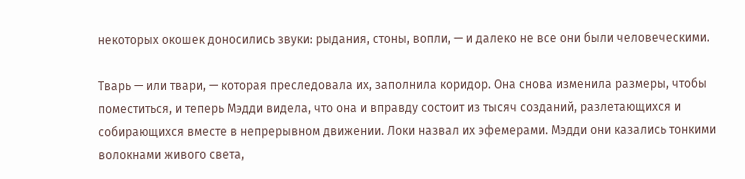некоторых окошек доносились звуки: рыдания, стоны, вопли, — и далеко не все они были человеческими.

Тварь — или твари, — которая преследовала их, заполнила коридор. Она снова изменила размеры, чтобы поместиться, и теперь Мэдди видела, что она и вправду состоит из тысяч созданий, разлетающихся и собирающихся вместе в непрерывном движении. Локи назвал их эфемерами. Мэдди они казались тонкими волокнами живого света,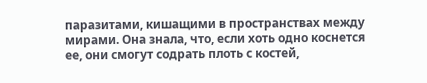паразитами, кишащими в пространствах между мирами. Она знала, что, если хоть одно коснется ее, они смогут содрать плоть с костей,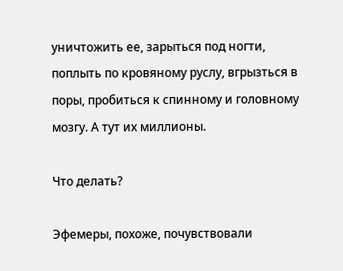уничтожить ее, зарыться под ногти, поплыть по кровяному руслу, вгрызться в поры, пробиться к спинному и головному мозгу. А тут их миллионы.

Что делать?

Эфемеры, похоже, почувствовали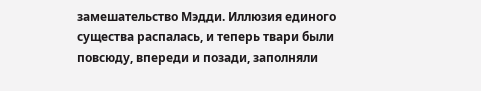замешательство Мэдди. Иллюзия единого существа распалась, и теперь твари были повсюду, впереди и позади, заполняли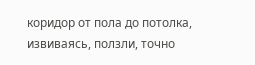коридор от пола до потолка, извиваясь, ползли, точно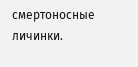смертоносные личинки.